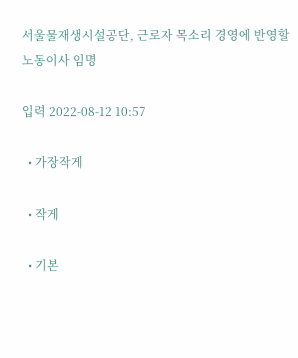서울물재생시설공단, 근로자 목소리 경영에 반영할 노동이사 임명

입력 2022-08-12 10:57

  • 가장작게

  • 작게

  • 기본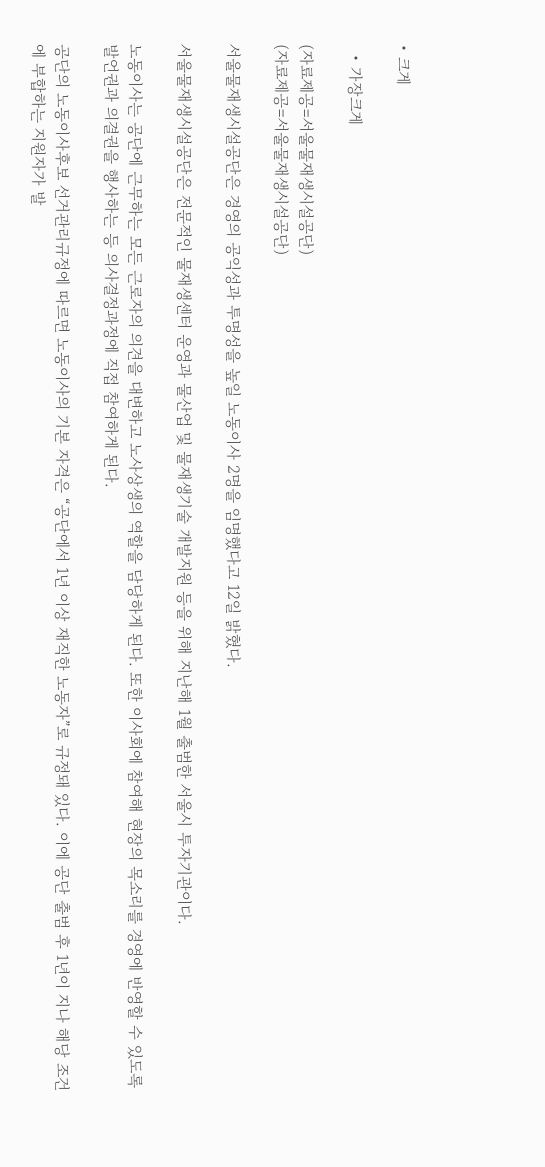• 크게

  • 가장크게

(자료제공=서울물재생시설공단)
(자료제공=서울물재생시설공단)

서울물재생시설공단은 경영의 공익성과 투명성을 높일 노동이사 2명을 임명했다고 12일 밝혔다.

서울물재생시설공단은 전문적인 물재생센터 운영과 물산업 및 물재생기술 개발지원 등을 위해 지난해 1월 출범한 서울시 투자기관이다.

노동이사는 공단에 근무하는 모든 근로자의 의견을 대변하고 노사상생의 역할을 담당하게 된다. 또한 이사회에 참여해 현장의 목소리를 경영에 반영할 수 있도록 발언권과 의결권을 행사하는 등 의사결정과정에 직접 참여하게 된다.

공단의 노동이사후보 선거관리규정에 따르면 노동이사의 기본 자격은 “공단에서 1년 이상 재직한 노동자”로 규정돼 있다. 이에 공단 출범 후 1년이 지나 해당 조건에 부합하는 지원자가 발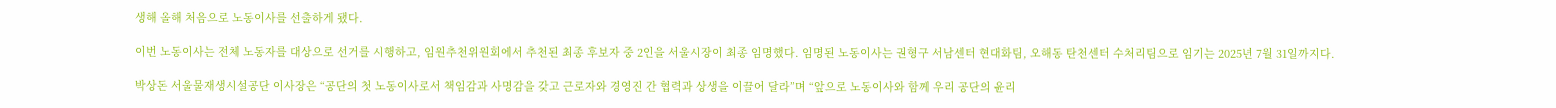생해 올해 처음으로 노동이사를 선출하게 됐다.

이번 노동이사는 전체 노동자를 대상으로 선거를 시행하고, 임원추천위원회에서 추천된 최종 후보자 중 2인을 서울시장이 최종 임명했다. 임명된 노동이사는 권형구 서남센터 현대화팀, 오해동 탄천센터 수처리팀으로 임기는 2025년 7월 31일까지다.

박상돈 서울물재생시설공단 이사장은 “공단의 첫 노동이사로서 책임감과 사명감을 갖고 근로자와 경영진 간 협력과 상생을 이끌어 달라”며 “앞으로 노동이사와 함께 우리 공단의 윤리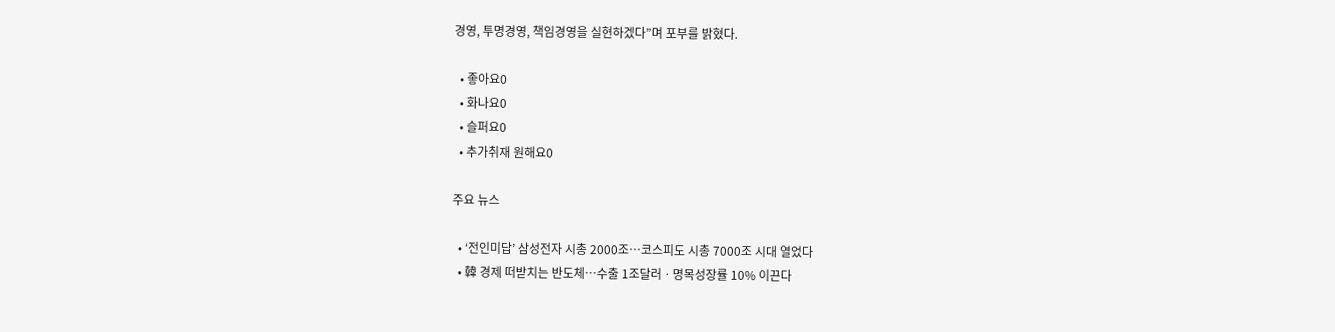경영, 투명경영, 책임경영을 실현하겠다”며 포부를 밝혔다.

  • 좋아요0
  • 화나요0
  • 슬퍼요0
  • 추가취재 원해요0

주요 뉴스

  • ‘전인미답’ 삼성전자 시총 2000조…코스피도 시총 7000조 시대 열었다
  • 韓 경제 떠받치는 반도체⋯수출 1조달러ㆍ명목성장률 10% 이끈다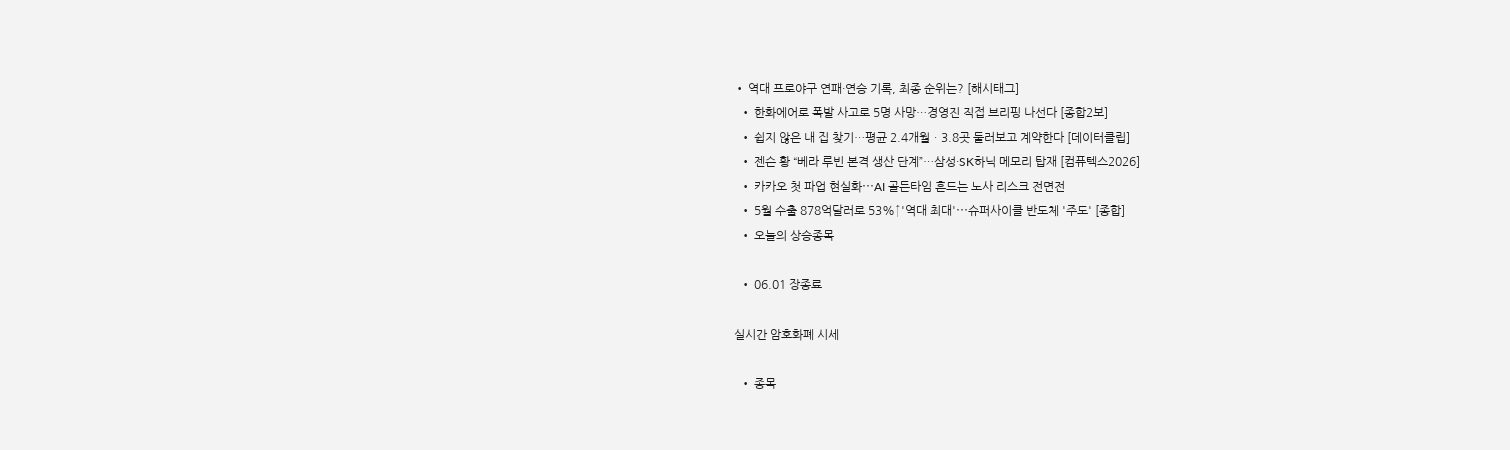• 역대 프로야구 연패·연승 기록, 최종 순위는? [해시태그]
  • 한화에어로 폭발 사고로 5명 사망…경영진 직접 브리핑 나선다 [종합2보]
  • 쉽지 않은 내 집 찾기…평균 2.4개월ㆍ3.8곳 둘러보고 계약한다 [데이터클립]
  • 젠슨 황 “베라 루빈 본격 생산 단계”…삼성·SK하닉 메모리 탑재 [컴퓨텍스2026]
  • 카카오 첫 파업 현실화⋯AI 골든타임 흔드는 노사 리스크 전면전
  • 5월 수출 878억달러로 53%↑'역대 최대'⋯슈퍼사이클 반도체 '주도' [종합]
  • 오늘의 상승종목

  • 06.01 장종료

실시간 암호화폐 시세

  • 종목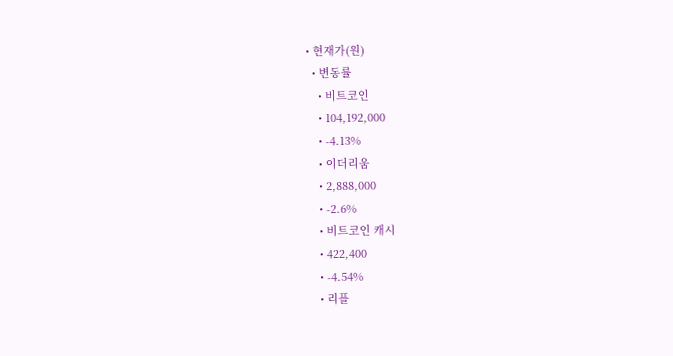• 현재가(원)
  • 변동률
    • 비트코인
    • 104,192,000
    • -4.13%
    • 이더리움
    • 2,888,000
    • -2.6%
    • 비트코인 캐시
    • 422,400
    • -4.54%
    • 리플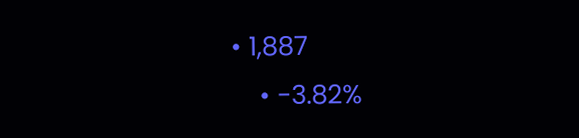• 1,887
    • -3.82%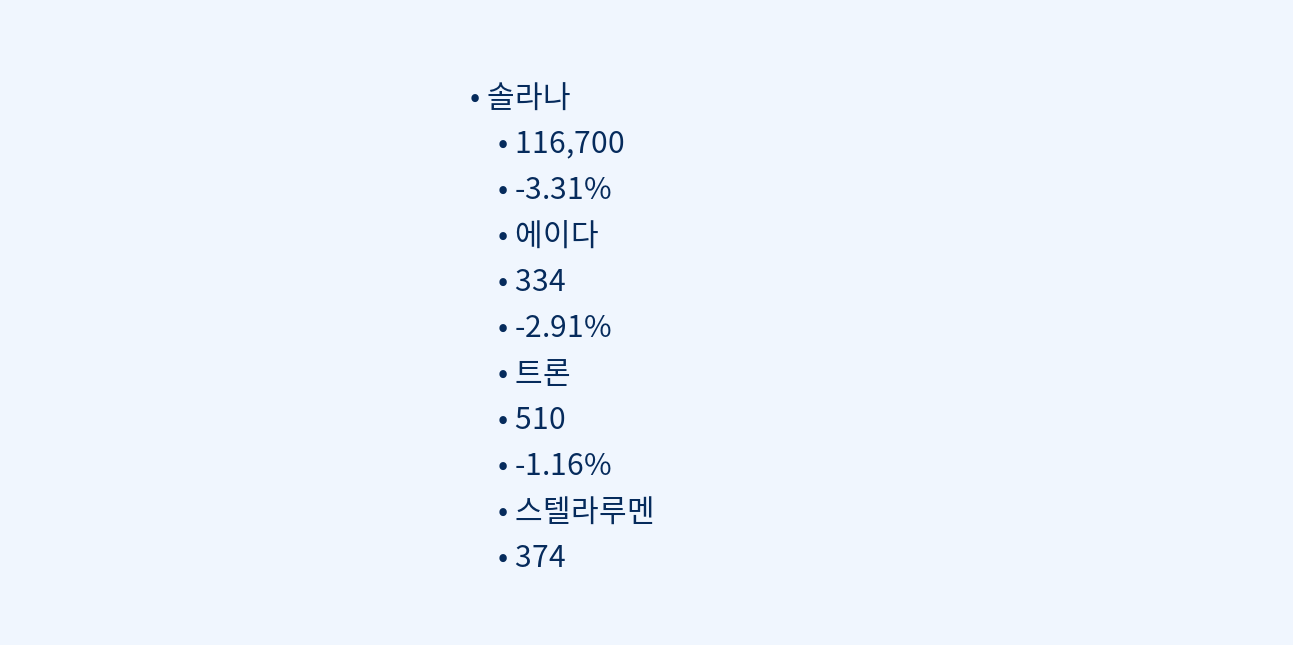• 솔라나
    • 116,700
    • -3.31%
    • 에이다
    • 334
    • -2.91%
    • 트론
    • 510
    • -1.16%
    • 스텔라루멘
    • 374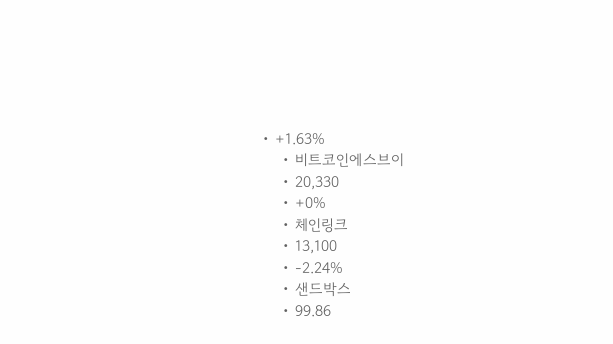• +1.63%
    • 비트코인에스브이
    • 20,330
    • +0%
    • 체인링크
    • 13,100
    • -2.24%
    • 샌드박스
    • 99.86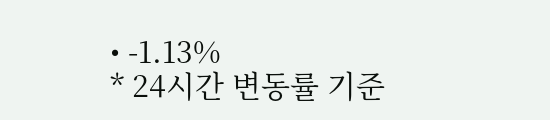• -1.13%
* 24시간 변동률 기준